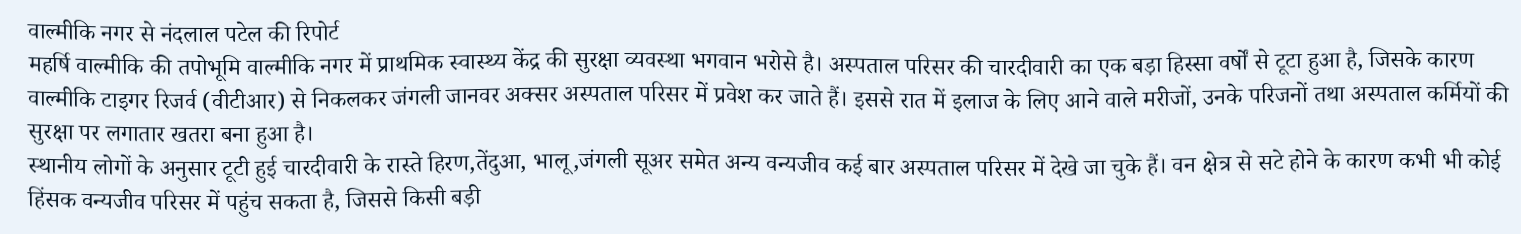वाल्मीकि नगर से नंदलाल पटेल की रिपोर्ट
महर्षि वाल्मीकि की तपोभूमि वाल्मीकि नगर में प्राथमिक स्वास्थ्य केंद्र की सुरक्षा व्यवस्था भगवान भरोसे है। अस्पताल परिसर की चारदीवारी का एक बड़ा हिस्सा वर्षों से टूटा हुआ है, जिसके कारण वाल्मीकि टाइगर रिजर्व (वीटीआर) से निकलकर जंगली जानवर अक्सर अस्पताल परिसर में प्रवेश कर जाते हैं। इससे रात में इलाज के लिए आने वाले मरीजों, उनके परिजनों तथा अस्पताल कर्मियों की सुरक्षा पर लगातार खतरा बना हुआ है।
स्थानीय लोगों के अनुसार टूटी हुई चारदीवारी के रास्ते हिरण,तेंदुआ, भालू,जंगली सूअर समेत अन्य वन्यजीव कई बार अस्पताल परिसर में देखे जा चुके हैं। वन क्षेत्र से सटे होने के कारण कभी भी कोई हिंसक वन्यजीव परिसर में पहुंच सकता है, जिससे किसी बड़ी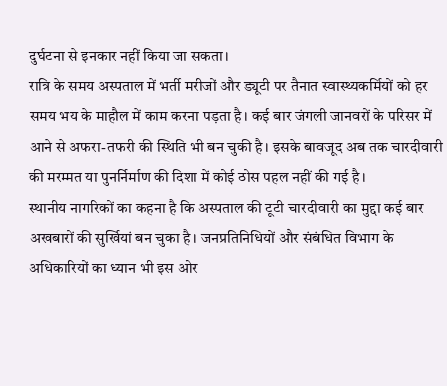दुर्घटना से इनकार नहीं किया जा सकता।
रात्रि के समय अस्पताल में भर्ती मरीजों और ड्यूटी पर तैनात स्वास्थ्यकर्मियों को हर समय भय के माहौल में काम करना पड़ता है। कई बार जंगली जानवरों के परिसर में आने से अफरा-तफरी की स्थिति भी बन चुकी है। इसके बावजूद अब तक चारदीवारी की मरम्मत या पुनर्निर्माण की दिशा में कोई ठोस पहल नहीं की गई है।
स्थानीय नागरिकों का कहना है कि अस्पताल की टूटी चारदीवारी का मुद्दा कई बार अखबारों की सुर्खियां बन चुका है। जनप्रतिनिधियों और संबंधित विभाग के अधिकारियों का ध्यान भी इस ओर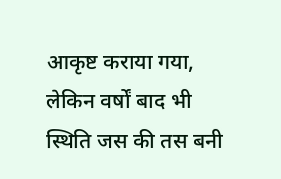आकृष्ट कराया गया, लेकिन वर्षों बाद भी स्थिति जस की तस बनी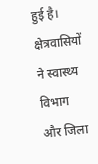हुई है।
क्षेत्रवासियों ने स्वास्थ्य विभाग और जिला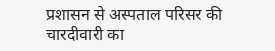प्रशासन से अस्पताल परिसर की चारदीवारी का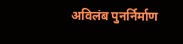अविलंब पुनर्निर्माण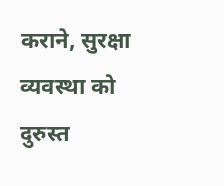कराने, सुरक्षा व्यवस्था को दुरुस्त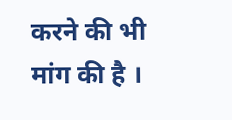करने की भी मांग की है ।